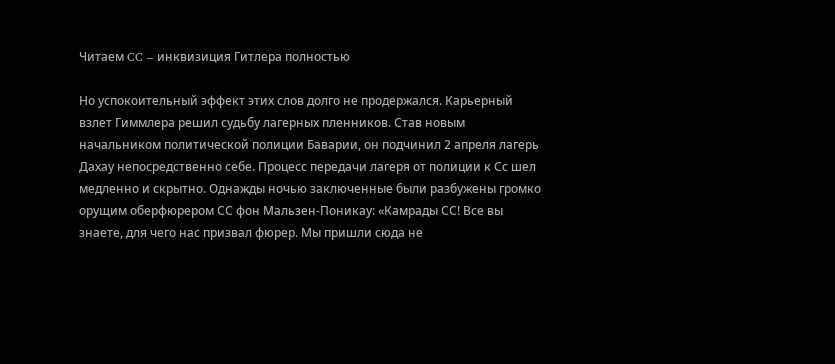Читаем CC – инквизиция Гитлера полностью

Но успокоительный эффект этих слов долго не продержался. Карьерный взлет Гиммлера решил судьбу лагерных пленников. Став новым начальником политической полиции Баварии, он подчинил 2 апреля лагерь Дахау непосредственно себе. Процесс передачи лагеря от полиции к Сс шел медленно и скрытно. Однажды ночью заключенные были разбужены громко орущим оберфюрером СС фон Мальзен-Поникау: «Камрады СС! Все вы знаете, для чего нас призвал фюрер. Мы пришли сюда не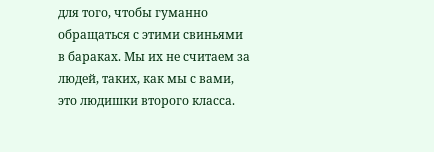для того, чтобы гуманно обращаться с этими свиньями в бараках. Мы их не считаем за людей, таких, как мы с вами, это людишки второго класса.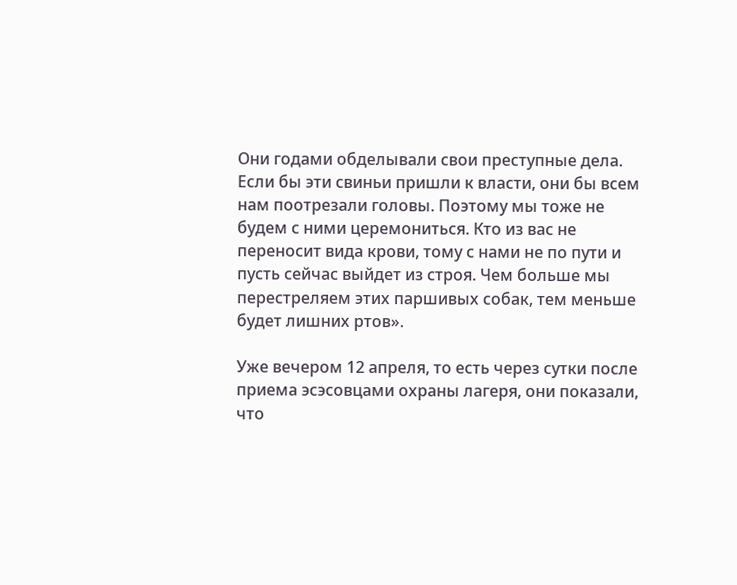Они годами обделывали свои преступные дела. Если бы эти свиньи пришли к власти, они бы всем нам поотрезали головы. Поэтому мы тоже не будем с ними церемониться. Кто из вас не переносит вида крови, тому с нами не по пути и пусть сейчас выйдет из строя. Чем больше мы перестреляем этих паршивых собак, тем меньше будет лишних ртов».

Уже вечером 12 апреля, то есть через сутки после приема эсэсовцами охраны лагеря, они показали, что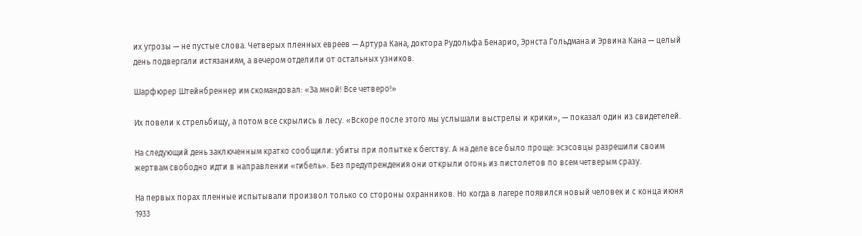их угрозы — не пустые слова. Четверых пленных евреев — Артура Кана, доктора Рудольфа Бенарио, Эрнста Гольдмана и Эрвина Кана — целый день подвергали истязаниям, а вечером отделили от остальных узников.

Шарфюрер Штейнбреннер им скомандовал: «За мной! Все четверо!»

Их повели к стрельбищу, а потом все скрылись в лесу. «Вскоре после этого мы услышали выстрелы и крики», — показал один из свидетелей.

На следующий день заключенным кратко сообщили: убиты при попытке к бегству. А на деле все было проще: эсэсовцы разрешили своим жертвам свободно идти в направлении «гибель». Без предупреждения они открыли огонь из пистолетов по всем четверым сразу.

На первых порах пленные испытывали произвол только со стороны охранников. Но когда в лагере появился новый человек и с конца июня 1933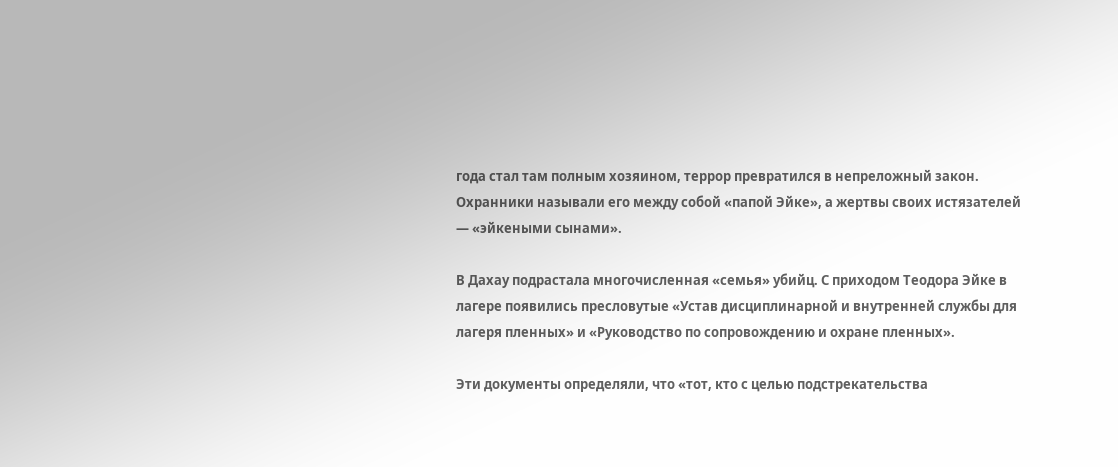года стал там полным хозяином, террор превратился в непреложный закон. Охранники называли его между собой «папой Эйке», а жертвы своих истязателей — «эйкеными сынами».

В Дахау подрастала многочисленная «семья» убийц. С приходом Теодора Эйке в лагере появились пресловутые «Устав дисциплинарной и внутренней службы для лагеря пленных» и «Руководство по сопровождению и охране пленных».

Эти документы определяли, что «тот, кто с целью подстрекательства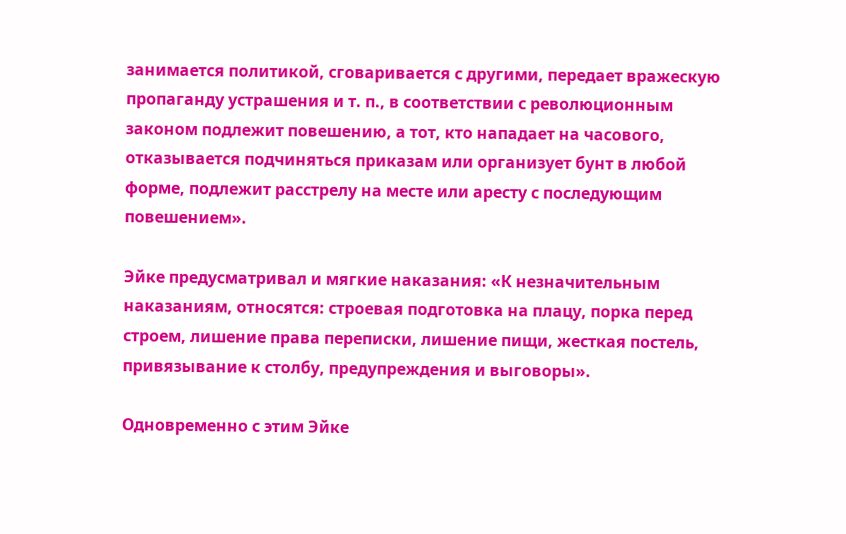занимается политикой, сговаривается с другими, передает вражескую пропаганду устрашения и т. п., в соответствии с революционным законом подлежит повешению, а тот, кто нападает на часового, отказывается подчиняться приказам или организует бунт в любой форме, подлежит расстрелу на месте или аресту с последующим повешением».

Эйке предусматривал и мягкие наказания: «К незначительным наказаниям, относятся: строевая подготовка на плацу, порка перед строем, лишение права переписки, лишение пищи, жесткая постель, привязывание к столбу, предупреждения и выговоры».

Одновременно с этим Эйке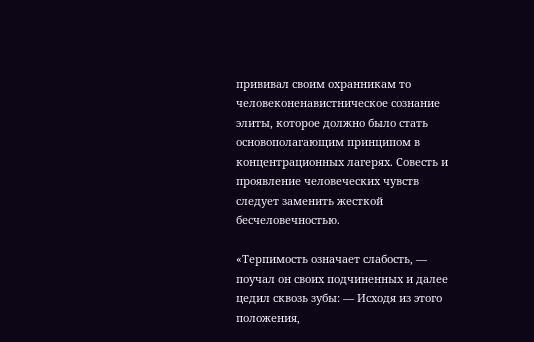прививал своим охранникам то человеконенавистническое сознание элиты, которое должно было стать основополагающим принципом в концентрационных лагерях. Совесть и проявление человеческих чувств следует заменить жесткой бесчеловечностью.

«Терпимость означает слабость, — поучал он своих подчиненных и далее цедил сквозь зубы: — Исходя из этого положения,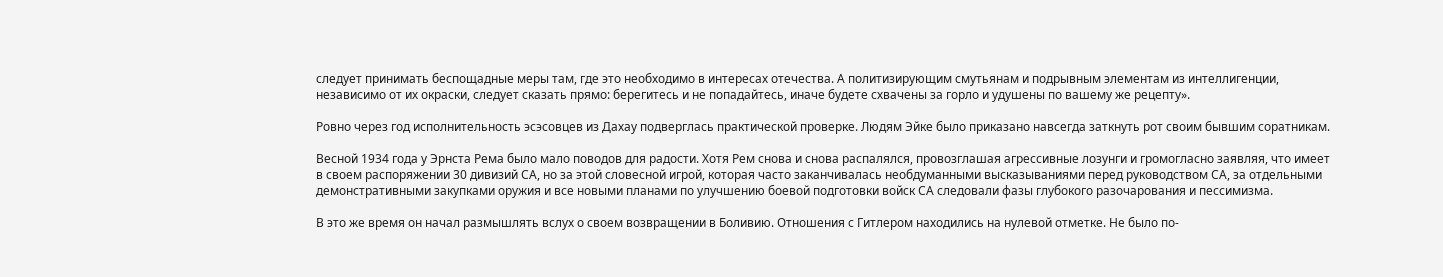следует принимать беспощадные меры там, где это необходимо в интересах отечества. А политизирующим смутьянам и подрывным элементам из интеллигенции, независимо от их окраски, следует сказать прямо: берегитесь и не попадайтесь, иначе будете схвачены за горло и удушены по вашему же рецепту».

Ровно через год исполнительность эсэсовцев из Дахау подверглась практической проверке. Людям Эйке было приказано навсегда заткнуть рот своим бывшим соратникам.

Весной 1934 года у Эрнста Рема было мало поводов для радости. Хотя Рем снова и снова распалялся, провозглашая агрессивные лозунги и громогласно заявляя, что имеет в своем распоряжении 30 дивизий СА, но за этой словесной игрой, которая часто заканчивалась необдуманными высказываниями перед руководством СА, за отдельными демонстративными закупками оружия и все новыми планами по улучшению боевой подготовки войск СА следовали фазы глубокого разочарования и пессимизма.

В это же время он начал размышлять вслух о своем возвращении в Боливию. Отношения с Гитлером находились на нулевой отметке. Не было по-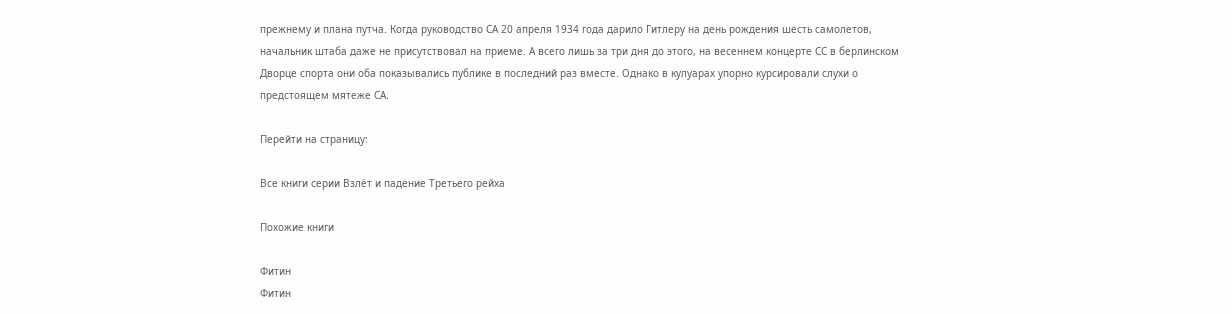прежнему и плана путча. Когда руководство СА 20 апреля 1934 года дарило Гитлеру на день рождения шесть самолетов, начальник штаба даже не присутствовал на приеме. А всего лишь за три дня до этого, на весеннем концерте СС в берлинском Дворце спорта они оба показывались публике в последний раз вместе. Однако в кулуарах упорно курсировали слухи о предстоящем мятеже СА.

Перейти на страницу:

Все книги серии Взлёт и падение Третьего рейха

Похожие книги

Фитин
Фитин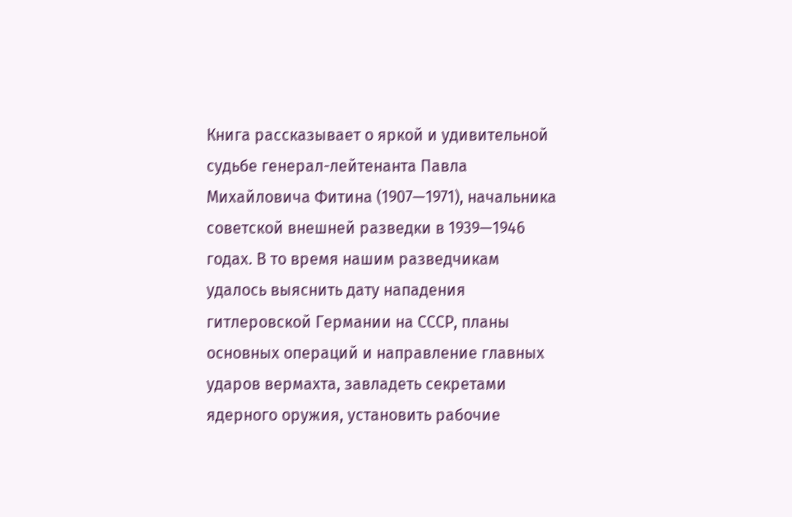Книга рассказывает о яркой и удивительной судьбе генерал-лейтенанта Павла Михайловича Фитина (1907—1971), начальника советской внешней разведки в 1939—1946 годах. В то время нашим разведчикам удалось выяснить дату нападения гитлеровской Германии на СССР, планы основных операций и направление главных ударов вермахта, завладеть секретами ядерного оружия, установить рабочие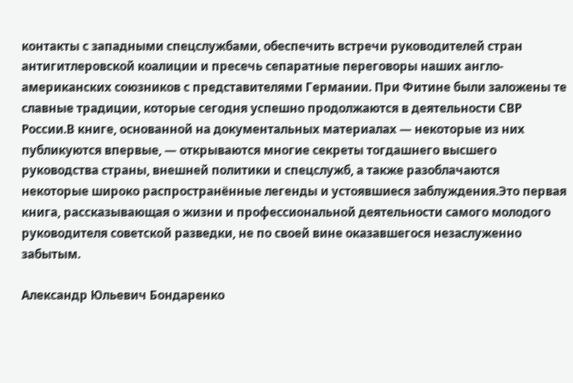контакты с западными спецслужбами, обеспечить встречи руководителей стран антигитлеровской коалиции и пресечь сепаратные переговоры наших англо-американских союзников с представителями Германии. При Фитине были заложены те славные традиции, которые сегодня успешно продолжаются в деятельности СВР России.В книге, основанной на документальных материалах — некоторые из них публикуются впервые, — открываются многие секреты тогдашнего высшего руководства страны, внешней политики и спецслужб, а также разоблачаются некоторые широко распространённые легенды и устоявшиеся заблуждения.Это первая книга, рассказывающая о жизни и профессиональной деятельности самого молодого руководителя советской разведки, не по своей вине оказавшегося незаслуженно забытым.

Александр Юльевич Бондаренко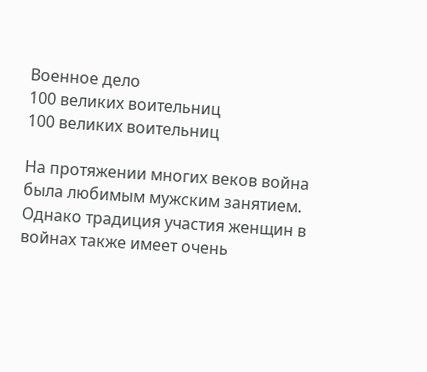Военное дело
100 великих воительниц
100 великих воительниц

На протяжении многих веков война была любимым мужским занятием. Однако традиция участия женщин в войнах также имеет очень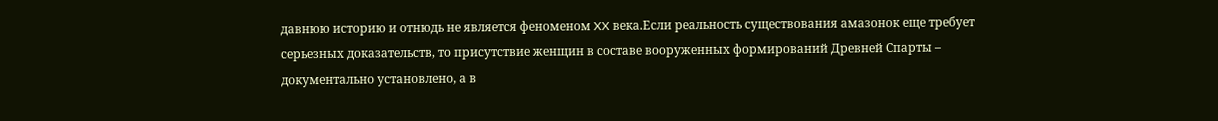давнюю историю и отнюдь не является феноменом XX века.Если реальность существования амазонок еще требует серьезных доказательств, то присутствие женщин в составе вооруженных формирований Древней Спарты – документально установлено, а в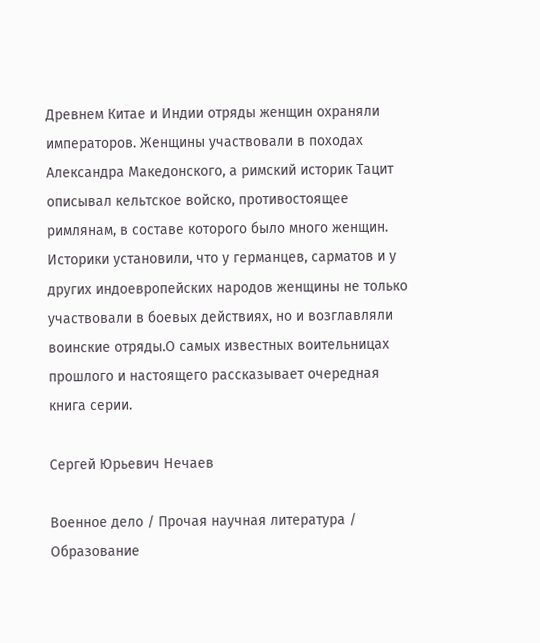Древнем Китае и Индии отряды женщин охраняли императоров. Женщины участвовали в походах Александра Македонского, а римский историк Тацит описывал кельтское войско, противостоящее римлянам, в составе которого было много женщин. Историки установили, что у германцев, сарматов и у других индоевропейских народов женщины не только участвовали в боевых действиях, но и возглавляли воинские отряды.О самых известных воительницах прошлого и настоящего рассказывает очередная книга серии.

Сергей Юрьевич Нечаев

Военное дело / Прочая научная литература / Образование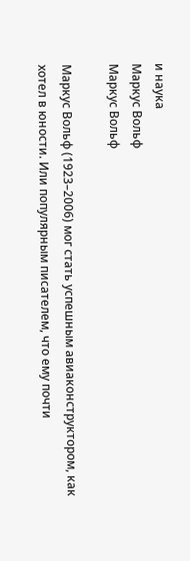и наука
Маркус Вольф
Маркус Вольф

Маркус Вольф (1923–2006) мог стать успешным авиаконструктором, как хотел в юности. Или популярным писателем, что ему почти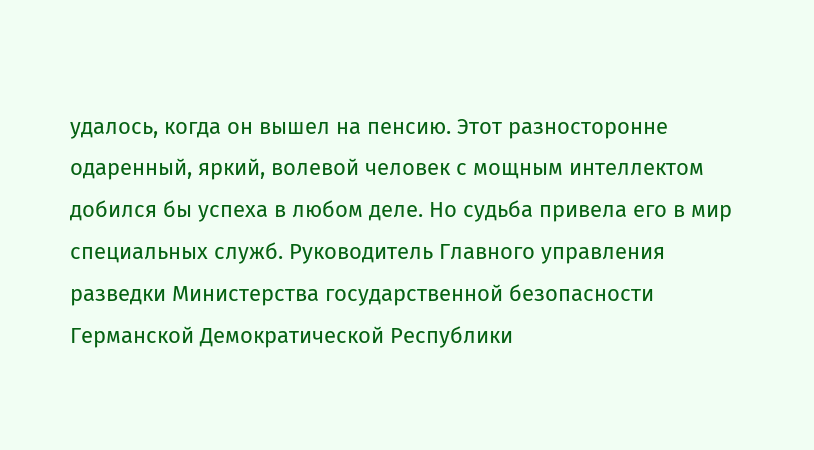удалось, когда он вышел на пенсию. Этот разносторонне одаренный, яркий, волевой человек с мощным интеллектом добился бы успеха в любом деле. Но судьба привела его в мир специальных служб. Руководитель Главного управления разведки Министерства государственной безопасности Германской Демократической Республики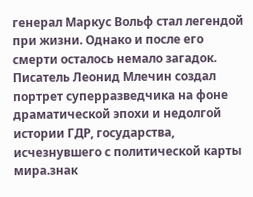генерал Маркус Вольф стал легендой при жизни. Однако и после его смерти осталось немало загадок. Писатель Леонид Млечин создал портрет суперразведчика на фоне драматической эпохи и недолгой истории ГДР, государства, исчезнувшего с политической карты мира.знак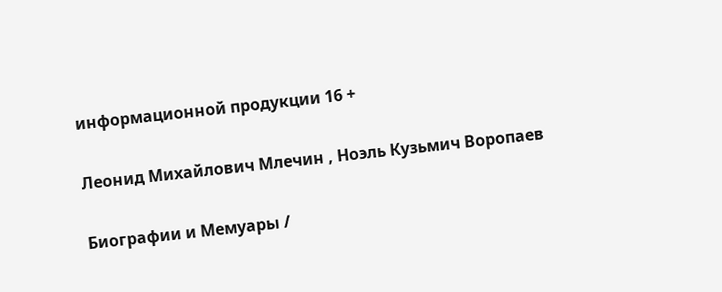информационной продукции 16 +

Леонид Михайлович Млечин , Ноэль Кузьмич Воропаев

Биографии и Мемуары /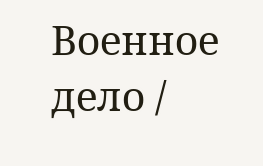Военное дело /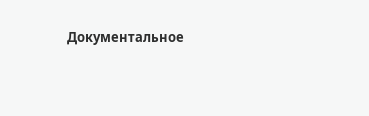Документальное